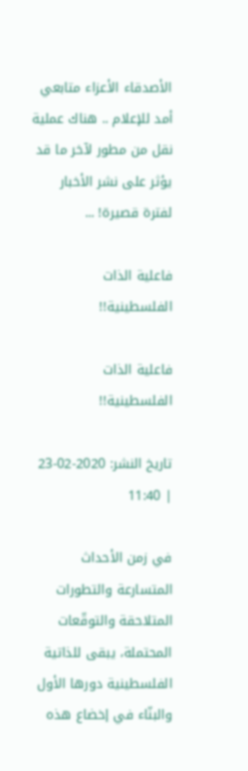الأصدقاء الأعزاء متابعي أمد للإعلام .. هناك عملية نقل من مطور لآخر ما قد يؤثر على نشر الأخبار لفترة قصيرة! ...

فاعلية الذات الفلسطينية!!

فاعلية الذات الفلسطينية!!

تاريخ النشر: 2020-02-23 | 11:40

في زمن الأحداث المتسارعة والتطورات المتلاحقة والتوقّعات المحتملة، يبقى للذاتية الفلسطينية دورها الأول والبنّاء في إخضاع هذه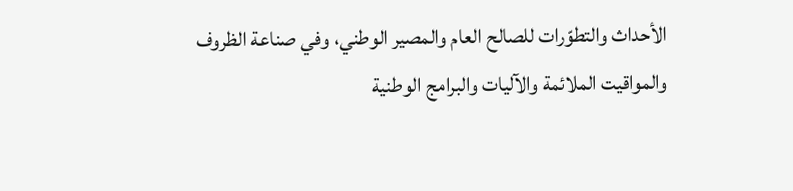الأحداث والتطوّرات للصالح العام والمصير الوطني، وفي صناعة الظروف والمواقيت الملائمة والآليات والبرامج الوطنية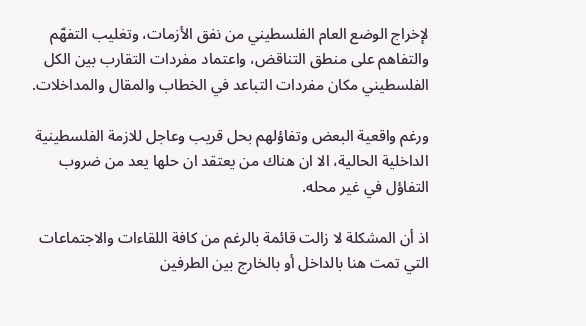لإخراج الوضع العام الفلسطيني من نفق الأزمات، وتغليب التفهّم والتفاهم على منطق التناقض، واعتماد مفردات التقارب بين الكل الفلسطيني مكان مفردات التباعد في الخطاب والمقال والمداخلات.

ورغم واقعية البعض وتفاؤلهم بحل قريب وعاجل للازمة الفلسطينية الداخلية الحالية، الا ان هناك من يعتقد ان حلها يعد من ضروب التفاؤل في غير محله.

اذ أن المشكلة لا زالت قائمة بالرغم من كافة اللقاءات والاجتماعات التي تمت هنا بالداخل أو بالخارج بين الطرفين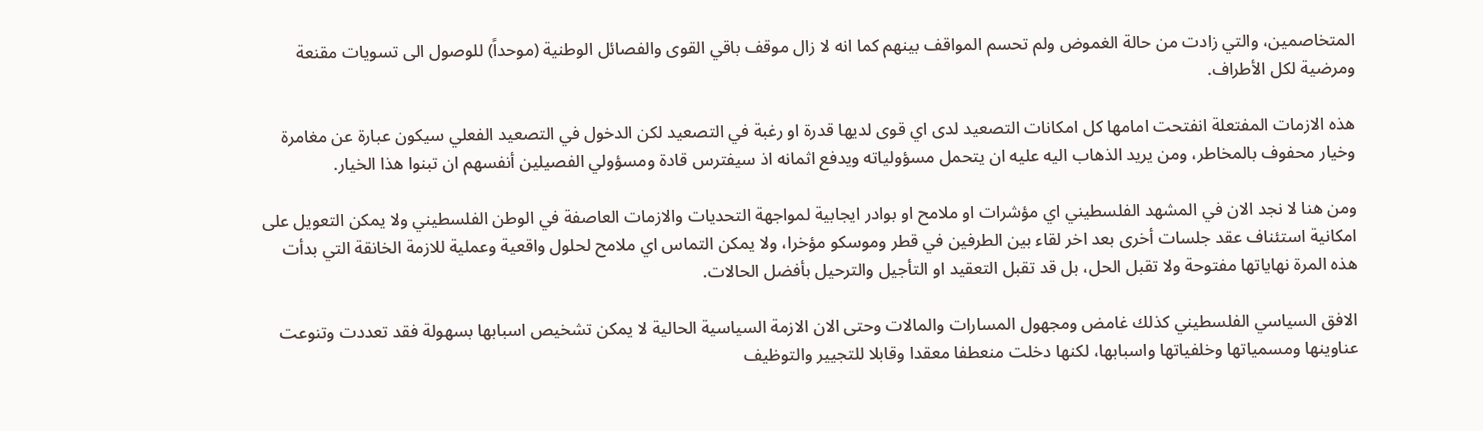المتخاصمين، والتي زادت من حالة الغموض ولم تحسم المواقف بينهم كما انه لا زال موقف باقي القوى والفصائل الوطنية (موحداً) للوصول الى تسويات مقنعة ومرضية لكل الأطراف.

هذه الازمات المفتعلة انفتحت امامها كل امكانات التصعيد لدى اي قوى لديها قدرة او رغبة في التصعيد لكن الدخول في التصعيد الفعلي سيكون عبارة عن مغامرة وخيار محفوف بالمخاطر، ومن يريد الذهاب اليه عليه ان يتحمل مسؤولياته ويدفع اثمانه اذ سيفترس قادة ومسؤولي الفصيلين أنفسهم ان تبنوا هذا الخيار.

ومن هنا لا نجد الان في المشهد الفلسطيني اي مؤشرات او ملامح او بوادر ايجابية لمواجهة التحديات والازمات العاصفة في الوطن الفلسطيني ولا يمكن التعويل على امكانية استئناف عقد جلسات أخرى بعد اخر لقاء بين الطرفين في قطر وموسكو مؤخرا، ولا يمكن التماس اي ملامح لحلول واقعية وعملية للازمة الخانقة التي بدأت هذه المرة نهاياتها مفتوحة ولا تقبل الحل، بل قد تقبل التعقيد او التأجيل والترحيل بأفضل الحالات.

الافق السياسي الفلسطيني كذلك غامض ومجهول المسارات والمالات وحتى الان الازمة السياسية الحالية لا يمكن تشخيص اسبابها بسهولة فقد تعددت وتنوعت عناوينها ومسمياتها وخلفياتها واسبابها، لكنها دخلت منعطفا معقدا وقابلا للتجيير والتوظيف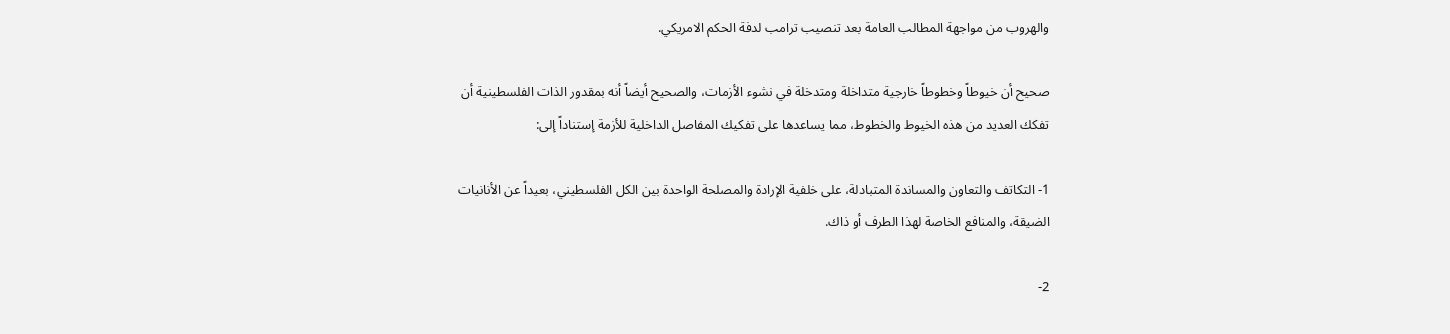والهروب من مواجهة المطالب العامة بعد تنصيب ترامب لدفة الحكم الامريكي.

صحيح أن خيوطاً وخطوطاً خارجية متداخلة ومتدخلة في نشوء الأزمات، والصحيح أيضاً أنه بمقدور الذات الفلسطينية أن تفكك العديد من هذه الخيوط والخطوط، مما يساعدها على تفكيك المفاصل الداخلية للأزمة إستناداً إلى:

1- التكاتف والتعاون والمساندة المتبادلة، على خلفية الإرادة والمصلحة الواحدة بين الكل الفلسطيني، بعيداً عن الأنانيات الضيقة، والمنافع الخاصة لهذا الطرف أو ذاك.

2-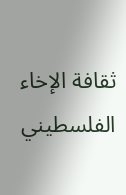ثقافة الإخاء الفلسطيني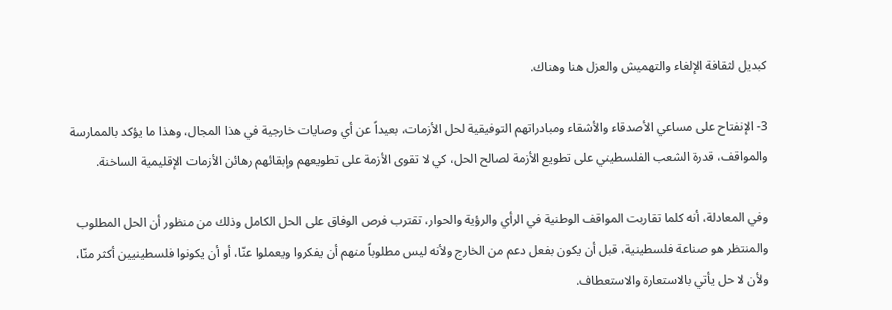كبديل لثقافة الإلغاء والتهميش والعزل هنا وهناك.

3- الإنفتاح على مساعي الأصدقاء والأشقاء ومبادراتهم التوفيقية لحل الأزمات، بعيداً عن أي وصايات خارجية في هذا المجال، وهذا ما يؤكد بالممارسة والمواقف، قدرة الشعب الفلسطيني على تطويع الأزمة لصالح الحل، كي لا تقوى الأزمة على تطويعهم وإبقائهم رهائن الأزمات الإقليمية الساخنة.

وفي المعادلة، أنه كلما تقاربت المواقف الوطنية في الرأي والرؤية والحوار، تقترب فرص الوفاق على الحل الكامل وذلك من منظور أن الحل المطلوب والمنتظر هو صناعة فلسطينية، قبل أن يكون بفعل دعم من الخارج ولأنه ليس مطلوباً منهم أن يفكروا ويعملوا عنّا، أو أن يكونوا فلسطينيين أكثر منّا، ولأن لا حل يأتي بالاستعارة والاستعطاف.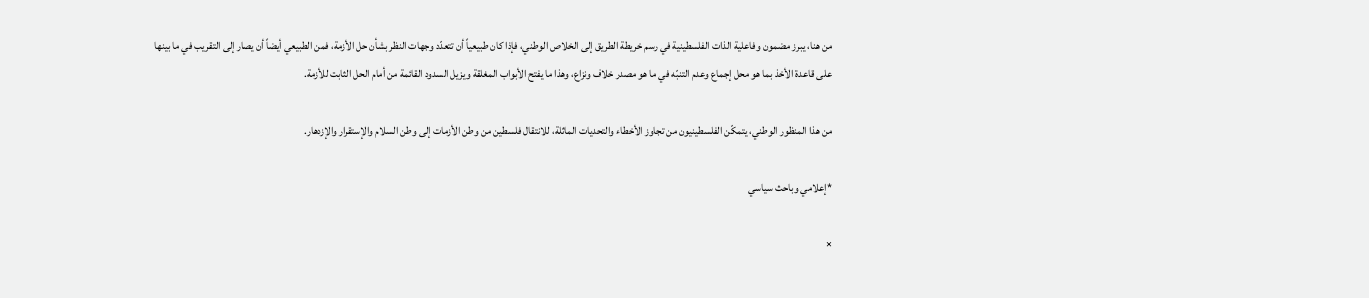من هنا، يبرز مضمون وفاعلية الذات الفلسطينية في رسم خريطة الطريق إلى الخلاص الوطني، فإذا كان طبيعياً أن تتعدّد وجهات النظر بشأن حل الأزمة، فمن الطبيعي أيضاً أن يصار إلى التقريب في ما بينها على قاعدة الأخذ بما هو محل إجماع وعدم التنبّه في ما هو مصدر خلاف ونزاع، وهذا ما يفتح الأبواب المغلقة ويزيل السدود القائمة من أمام الحل الثابت للأزمة.

من هذا المنظور الوطني، يتمكّن الفلسطينيون من تجاوز الأخطاء والتحديات الماثلة، للانتقال فلسطين من وطن الأزمات إلى وطن السلام والإستقرار والإزدهار.

*إعلامي وباحث سياسي

×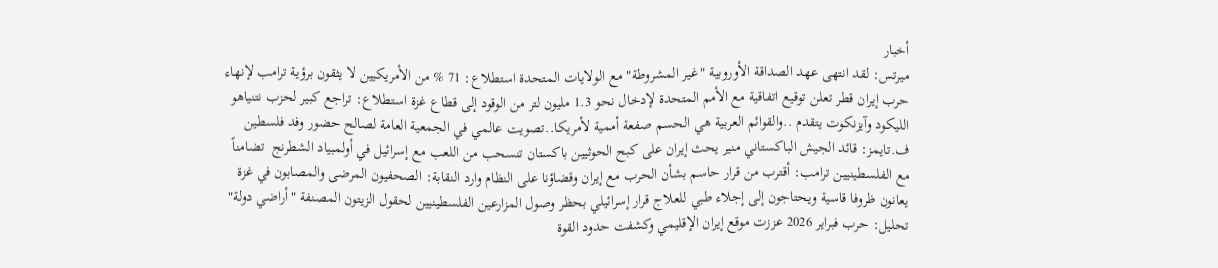أخبار
ميرتس: لقد انتهى عهد الصداقة الأوروبية "غير المشروطة" مع الولايات المتحدة استطلاع: 71 % من الأمريكيين لا يثقون برؤية ترامب لإنهاء حرب إيران قطر تعلن توقيع اتفاقية مع الأمم المتحدة لإدخال نحو 1.3 مليون لتر من الوقود إلى قطاع غزة استطلاع: تراجع كبير لحزب نتنياهو الليكود وآيزنكوت يتقدم ..والقوائم العربية هي الحسم صفعة أممية لأمريكا..تصويت عالمي في الجمعية العامة لصالح حضور وفد فلسطين ف.تايمز: قائد الجيش الباكستاني منير يحث إيران على كبح الحوثيين باكستان تنسحب من اللعب مع إسرائيل في أولمبياد الشطرنج  تضامناً مع الفلسطينيين ترامب: أقترب من قرار حاسم بشأن الحرب مع إيران وقضاؤنا على النظام وارد النقابة: الصحفيون المرضى والمصابون في غزة يعانون ظروفا قاسية ويحتاجون إلى إجلاء طبي للعلاج قرار إسرائيلي بحظر وصول المزارعين الفلسطينيين لحقول الزيتون المصنفة "أراضي دولة" تحليل: حرب فبراير 2026 عززت موقع إيران الإقليمي وكشفت حدود القوة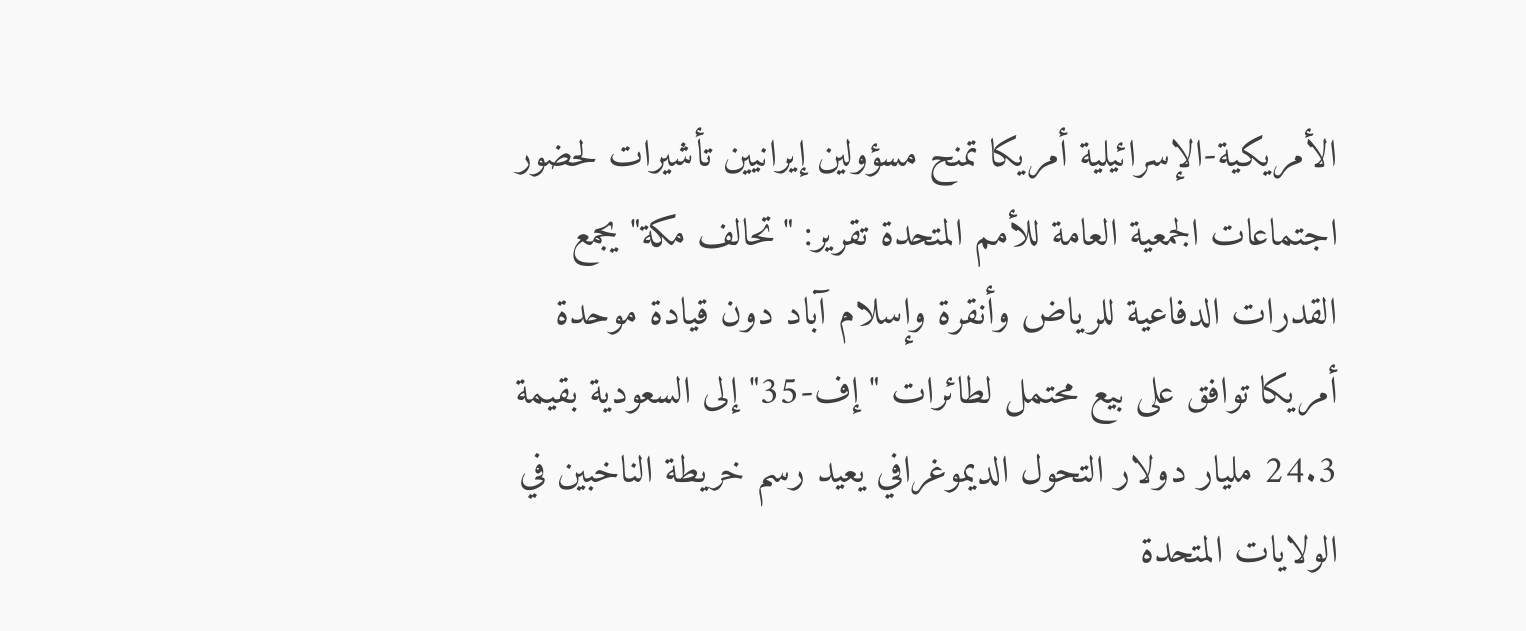الأمريكية-الإسرائيلية أمريكا تمنح مسؤولين إيرانيين تأشيرات لحضور اجتماعات الجمعية العامة للأمم المتحدة تقرير: "تحالف مكة" يجمع القدرات الدفاعية للرياض وأنقرة وإسلام آباد دون قيادة موحدة أمريكا توافق على بيع محتمل لطائرات "إف-35" إلى السعودية بقيمة 24.3 مليار دولار التحول الديموغرافي يعيد رسم خريطة الناخبين في الولايات المتحدة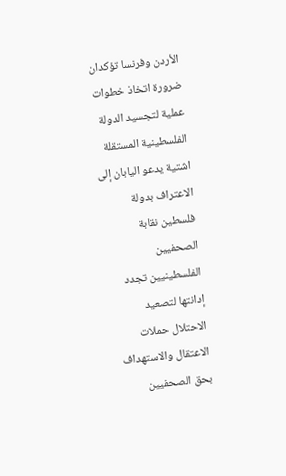الأردن وفرنسا تؤكدان ضرورة اتخاذ خطوات عملية لتجسيد الدولة الفلسطينية المستقلة اشتية يدعو اليابان إلى الاعتراف بدولة فلسطين نقابة الصحفيين الفلسطينيين تجدد إدانتها لتصعيد الاحتلال حملات الاعتقال والاستهداف بحق الصحفيين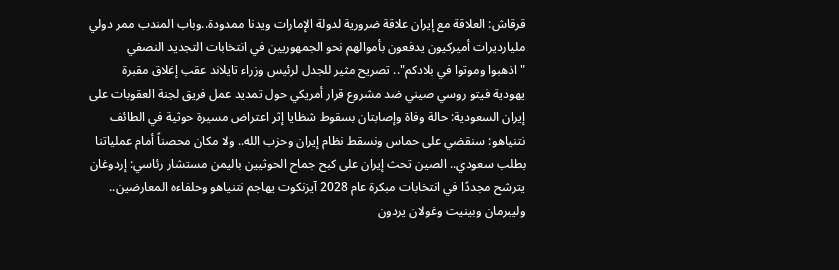قرقاش: العلاقة مع إيران علاقة ضرورية لدولة الإمارات ويدنا ممدودة..وباب المندب ممر دولي مليارديرات أميركيون يدفعون بأموالهم نحو الجمهوريين في انتخابات التجديد النصفي "اذهبوا وموتوا في بلادكم".. تصريح مثير للجدل لرئيس وزراء تايلاند عقب إغلاق مقبرة يهودية فيتو روسي صيني ضد مشروع قرار أمريكي حول تمديد عمل فريق لجنة العقوبات على إيران السعودية: حالة وفاة وإصابتان بسقوط شظايا إثر اعتراض مسيرة حوثية في الطائف نتنياهو: سنقضي على حماس ونسقط نظام إيران وحزب الله.. ولا مكان محصناً أمام عملياتنا بطلب سعودي.. الصين تحث إيران على كبح جماح الحوثيين باليمن مستشار رئاسي: إردوغان يترشح مجددًا في انتخابات مبكرة عام 2028 آيزنكوت يهاجم نتنياهو وحلفاءه المعارضين.. وليبرمان وبينيت وغولان يردون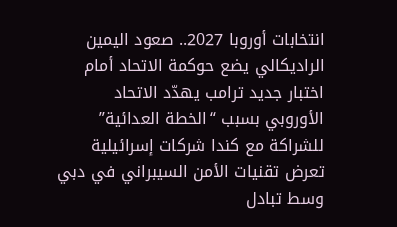انتخابات أوروبا 2027.. صعود اليمين الراديكالي يضع حوكمة الاتحاد أمام اختبار جديد ترامب يهدّد الاتحاد الأوروبي بسبب “الخطة العدائية” للشراكة مع كندا شركات إسرائيلية تعرض تقنيات الأمن السيبراني في دبي وسط تبادل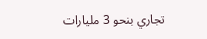تجاري بنحو 3 مليارات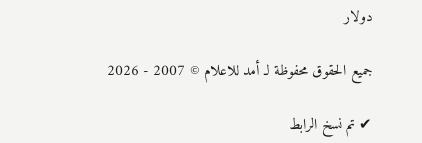دولار

جميع الحقوق محفوظة لـ أمد للاعلام © 2007 - 2026

✔ تم نسخ الرابط